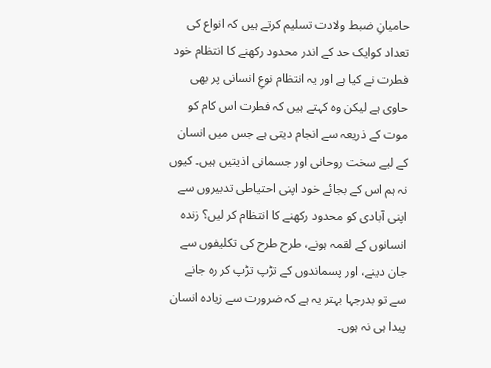حامیانِ ضبط ولادت تسلیم کرتے ہیں کہ انواع کی تعداد کوایک حد کے اندر محدود رکھنے کا انتظام خود فطرت نے کیا ہے اور یہ انتظام نوعِ انسانی پر بھی حاوی ہے لیکن وہ کہتے ہیں کہ فطرت اس کام کو موت کے ذریعہ سے انجام دیتی ہے جس میں انسان کے لیے سخت روحانی اور جسمانی اذیتیں ہیں۔ کیوں نہ ہم اس کے بجائے خود اپنی احتیاطی تدبیروں سے اپنی آبادی کو محدود رکھنے کا انتظام کر لیں؟ زندہ انسانوں کے لقمہ ہونے، طرح طرح کی تکلیفوں سے جان دینے، اور پسماندوں کے تڑپ تڑپ کر رہ جانے سے تو بدرجہا بہتر یہ ہے کہ ضرورت سے زیادہ انسان پیدا ہی نہ ہوں۔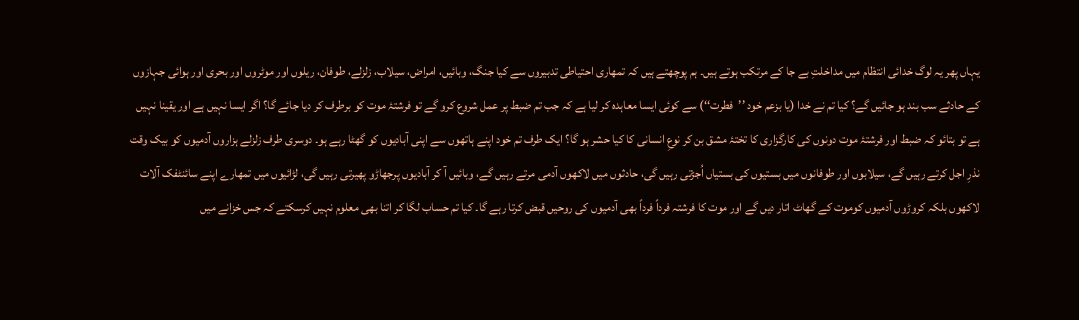یہاں پھر یہ لوگ خدائی انتظام میں مداخلتِ بے جا کے مرتکب ہوتے ہیں۔ ہم پوچھتے ہیں کہ تمھاری احتیاطی تدبیروں سے کیا جنگ، وبائیں، امراض، سیلاب، زلزلے، طوفان، ریلوں اور موٹروں اور بحری اور ہوائی جہازوں کے حادثے سب بند ہو جائیں گے؟ کیا تم نے خدا (یا بزعم خود ’’فطرت‘‘) سے کوئی ایسا معاہدہ کر لیا ہے کہ جب تم ضبط پر عمل شروع کرو گے تو فرشتۂ موت کو برطرف کر دیا جائے گا؟ اگر ایسا نہیں ہے اور یقینا نہیں ہے تو بتائو کہ ضبط اور فرشتۂ موت دونوں کی کارگزاری کا تختۂ مشق بن کر نوعِ انسانی کا کیا حشر ہو گا؟ ایک طرف تم خود اپنے ہاتھوں سے اپنی آبادیوں کو گھٹا رہے ہو۔ دوسری طرف زلزلے ہزاروں آدمیوں کو بیک وقت نذرِ اجل کرتے رہیں گے، سیلابوں اور طوفانوں میں بستیوں کی بستیاں اُجڑتی رہیں گی، حادثوں میں لاکھوں آدمی مرتے رہیں گے، وبائیں آ کر آبادیوں پرجھاڑو پھیرتی رہیں گی، لڑائیوں میں تمھارے اپنے سائنٹفک آلات لاکھوں بلکہ کروڑوں آدمیوں کوموت کے گھاٹ اتار دیں گے اور موت کا فرشتہ فرداً فرداً بھی آدمیوں کی روحیں قبض کرتا رہے گا۔ کیا تم حساب لگا کر اتنا بھی معلوم نہیں کرسکتے کہ جس خزانے میں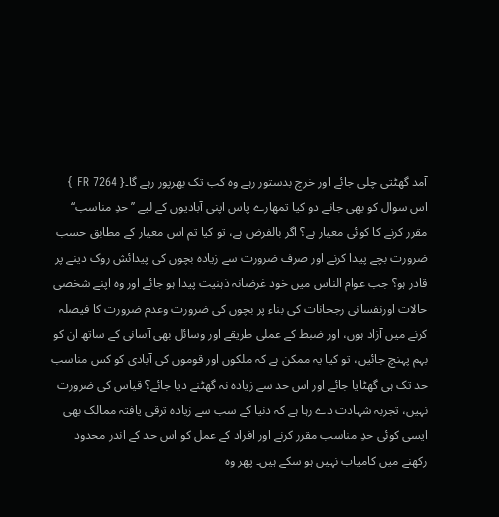آمد گھٹتی چلی جائے اور خرچ بدستور رہے وہ کب تک بھرپور رہے گا۔{ FR 7264 }
اس سوال کو بھی جانے دو کیا تمھارے پاس اپنی آبادیوں کے لیے ’’حدِ مناسب‘‘ مقرر کرنے کا کوئی معیار ہے؟ اگر بالفرض ہے، تو کیا تم اس معیار کے مطابق حسب ضرورت بچے پیدا کرنے اور صرف ضرورت سے زیادہ بچوں کی پیدائش روک دینے پر قادر ہو؟ جب عوام الناس میں خود غرضانہ ذہنیت پیدا ہو جائے اور وہ اپنے شخصی حالات اورنفسانی رجحانات کی بناء پر بچوں کی ضرورت وعدم ضرورت کا فیصلہ کرنے میں آزاد ہوں، اور ضبط کے عملی طریقے اور وسائل بھی آسانی کے ساتھ ان کو بہم پہنچ جائیں، تو کیا یہ ممکن ہے کہ ملکوں اور قوموں کی آبادی کو کس مناسب حد تک ہی گھٹایا جائے اور اس حد سے زیادہ نہ گھٹنے دیا جائے؟ قیاس کی ضرورت نہیں، تجربہ شہادت دے رہا ہے کہ دنیا کے سب سے زیادہ ترقی یافتہ ممالک بھی ایسی کوئی حدِ مناسب مقرر کرنے اور افراد کے عمل کو اس حد کے اندر محدود رکھنے میں کامیاب نہیں ہو سکے ہیں۔ پھر وہ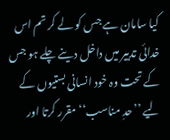کیا سامان ہے جس کو لے کر تم اس خدائی تدبیر میں داخل دینے چلے ہو جس کے تحت وہ خود انسانی بستیوں کے لیے ’’حدِ مناسب‘‘ مقرر کرتا اور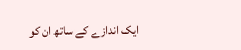ایک اندازے کے ساتھ ان کو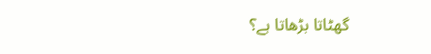گھٹاتا بڑھاتا ہے؟